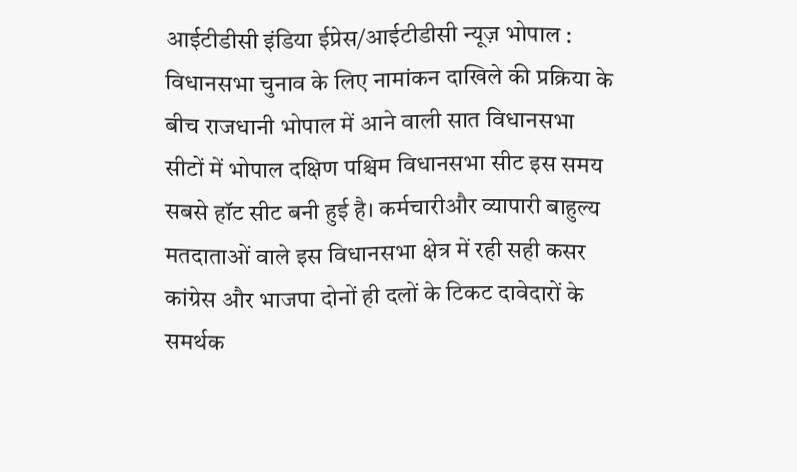आईटीडीसी इंडिया ईप्रेस/आईटीडीसी न्यूज़ भोपाल : विधानसभा चुनाव के लिए नामांकन दाखिले की प्रक्रिया के बीच राजधानी भोपाल में आने वाली सात विधानसभा सीटों में भोपाल दक्षिण पश्चिम विधानसभा सीट इस समय सबसे हॉट सीट बनी हुई है। कर्मचारीऔर व्यापारी बाहुल्य मतदाताओं वाले इस विधानसभा क्षेत्र में रही सही कसर कांग्रेस और भाजपा दोनों ही दलों के टिकट दावेदारों के समर्थक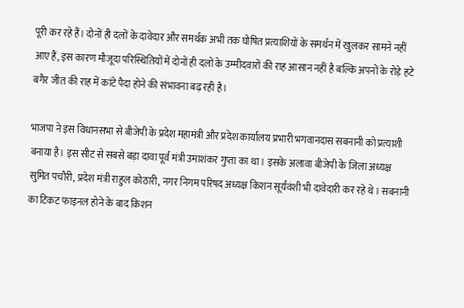पूरी कर रहे हैं। दोनों ही दलों के दावेदार और समर्थक अभी तक घोषित प्रत्याशियों के समर्थन में खुलकर सामने नहीं आए हैं, इस कारण मौजूदा परिस्थितियों में दोनों ही दलों के उम्मीदवारों की राह आसान नहीं है बल्कि अपनों के रोड़े हटे बगैर जीत की राह में कांटे पैदा होने की संभावना बढ़ रही है।

भाजपा ने इस विधानसभा से बीजेपी के प्रदेश महामंत्री और प्रदेश कार्यालय प्रभारी भगवानदास सबनानी को प्रत्याशी बनाया है। इस सीट से सबसे बड़ा दावा पूर्व मंत्री उमाशंकर गुप्ता का था। इसके अलावा बीजेपी के जिला अध्यक्ष सुमित पचौरी, प्रदेश मंत्री राहुल कोठारी, नगर निगम परिषद अध्यक्ष किशन सूर्यवंशी भी दावेदारी कर रहे थे। सबनानी का टिकट फाइनल होने के बाद किशन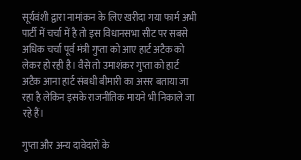सूर्यवंशी द्वारा नामांकन के लिए खरीदा गया फार्म अभी पार्टी में चर्चा में है तो इस विधानसभा सीट पर सबसे अधिक चर्चा पूर्व मंत्री गुप्ता को आए हार्ट अटैक को लेकर हो रही है। वैसे तो उमाशंकर गुप्ता को हार्ट अटैक आना हार्ट संबधी बीमारी का असर बताया जा रहा है लेकिन इसके राजनीतिक मायने भी निकाले जा रहे हैं।

गुप्ता और अन्य दावेदारों के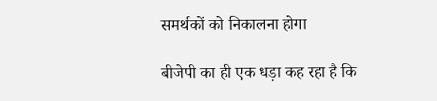समर्थकों को निकालना होगा

बीजेपी का ही एक धड़ा कह रहा है कि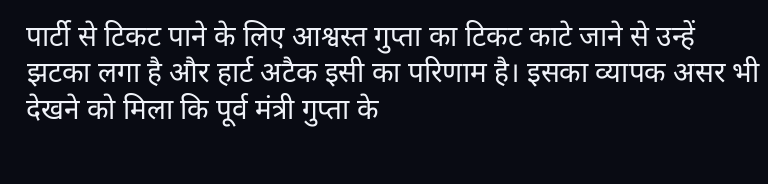पार्टी से टिकट पाने के लिए आश्वस्त गुप्ता का टिकट काटे जाने से उन्हें झटका लगा है और हार्ट अटैक इसी का परिणाम है। इसका व्यापक असर भी देखने को मिला कि पूर्व मंत्री गुप्ता के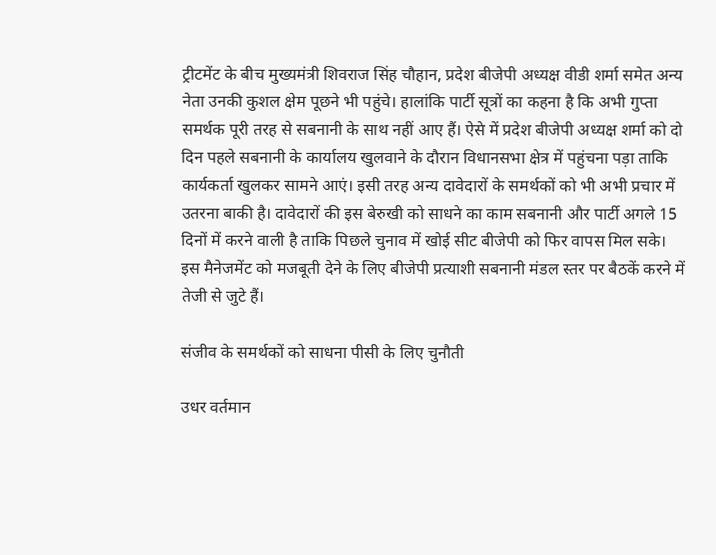ट्रीटमेंट के बीच मुख्यमंत्री शिवराज सिंह चौहान, प्रदेश बीजेपी अध्यक्ष वीडी शर्मा समेत अन्य नेता उनकी कुशल क्षेम पूछने भी पहुंचे। हालांकि पार्टी सूत्रों का कहना है कि अभी गुप्ता समर्थक पूरी तरह से सबनानी के साथ नहीं आए हैं। ऐसे में प्रदेश बीजेपी अध्यक्ष शर्मा को दो दिन पहले सबनानी के कार्यालय खुलवाने के दौरान विधानसभा क्षेत्र में पहुंचना पड़ा ताकि कार्यकर्ता खुलकर सामने आएं। इसी तरह अन्य दावेदारों के समर्थकों को भी अभी प्रचार में उतरना बाकी है। दावेदारों की इस बेरुखी को साधने का काम सबनानी और पार्टी अगले 15 दिनों में करने वाली है ताकि पिछले चुनाव में खोई सीट बीजेपी को फिर वापस मिल सके। इस मैनेजमेंट को मजबूती देने के लिए बीजेपी प्रत्याशी सबनानी मंडल स्तर पर बैठकें करने में तेजी से जुटे हैं।

संजीव के समर्थकों को साधना पीसी के लिए चुनौती

उधर वर्तमान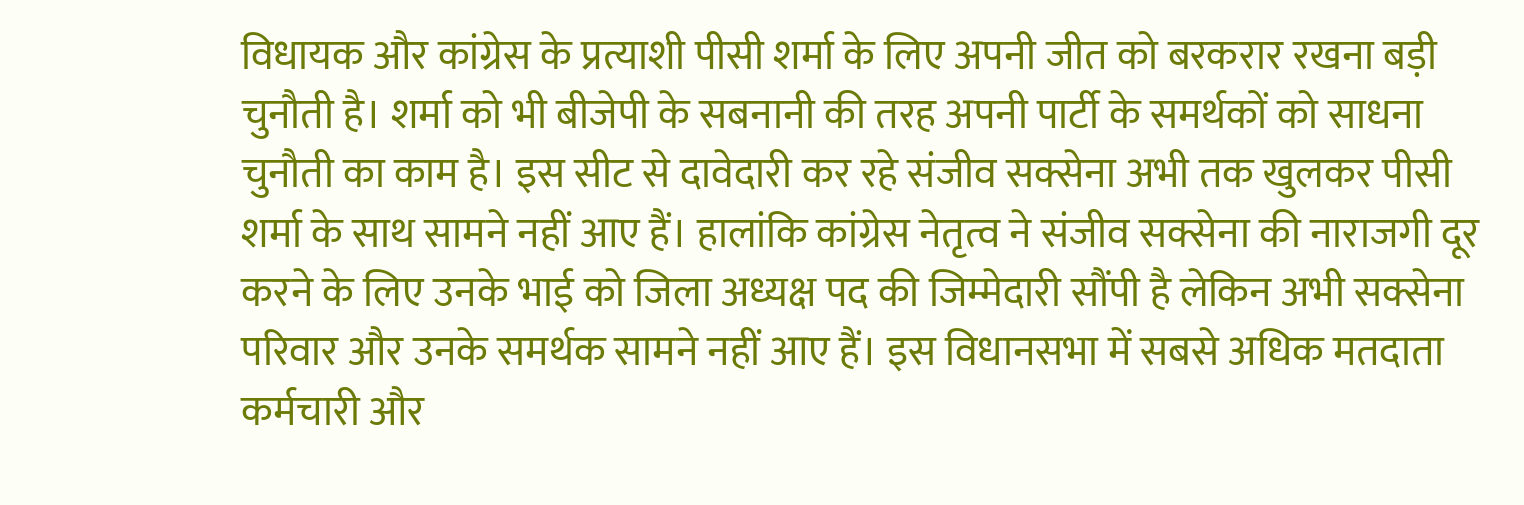विधायक और कांग्रेस के प्रत्याशी पीसी शर्मा के लिए अपनी जीत को बरकरार रखना बड़ी चुनौती है। शर्मा को भी बीजेपी के सबनानी की तरह अपनी पार्टी के समर्थकों को साधना चुनौती का काम है। इस सीट से दावेदारी कर रहे संजीव सक्सेना अभी तक खुलकर पीसी शर्मा के साथ सामने नहीं आए हैं। हालांकि कांग्रेस नेतृत्व ने संजीव सक्सेना की नाराजगी दूर करने के लिए उनके भाई को जिला अध्यक्ष पद की जिम्मेदारी सौंपी है लेकिन अभी सक्सेना परिवार और उनके समर्थक सामने नहीं आए हैं। इस विधानसभा में सबसे अधिक मतदाता कर्मचारी और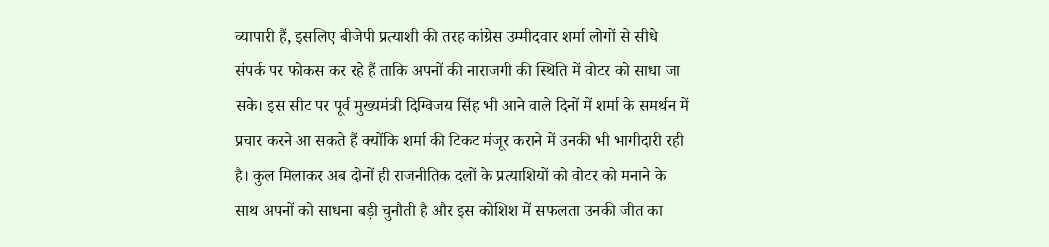व्यापारी हैं, इसलिए बीजेपी प्रत्याशी की तरह कांग्रेस उम्मीदवार शर्मा लोगों से सीधे संपर्क पर फोकस कर रहे हैं ताकि अपनों की नाराजगी की स्थिति में वोटर को साधा जा सके। इस सीट पर पूर्व मुख्यमंत्री दिग्विजय सिंह भी आने वाले दिनों में शर्मा के समर्थन में प्रचार करने आ सकते हैं क्योंकि शर्मा की टिकट मंजूर कराने में उनकी भी भागीदारी रही है। कुल मिलाकर अब दोनों ही राजनीतिक दलों के प्रत्याशियों को वोटर को मनाने के साथ अपनों को साधना बड़ी चुनौती है और इस कोशिश में सफलता उनकी जीत का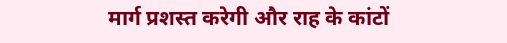मार्ग प्रशस्त करेगी और राह के कांटों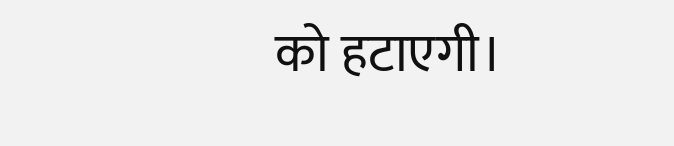को हटाएगी।